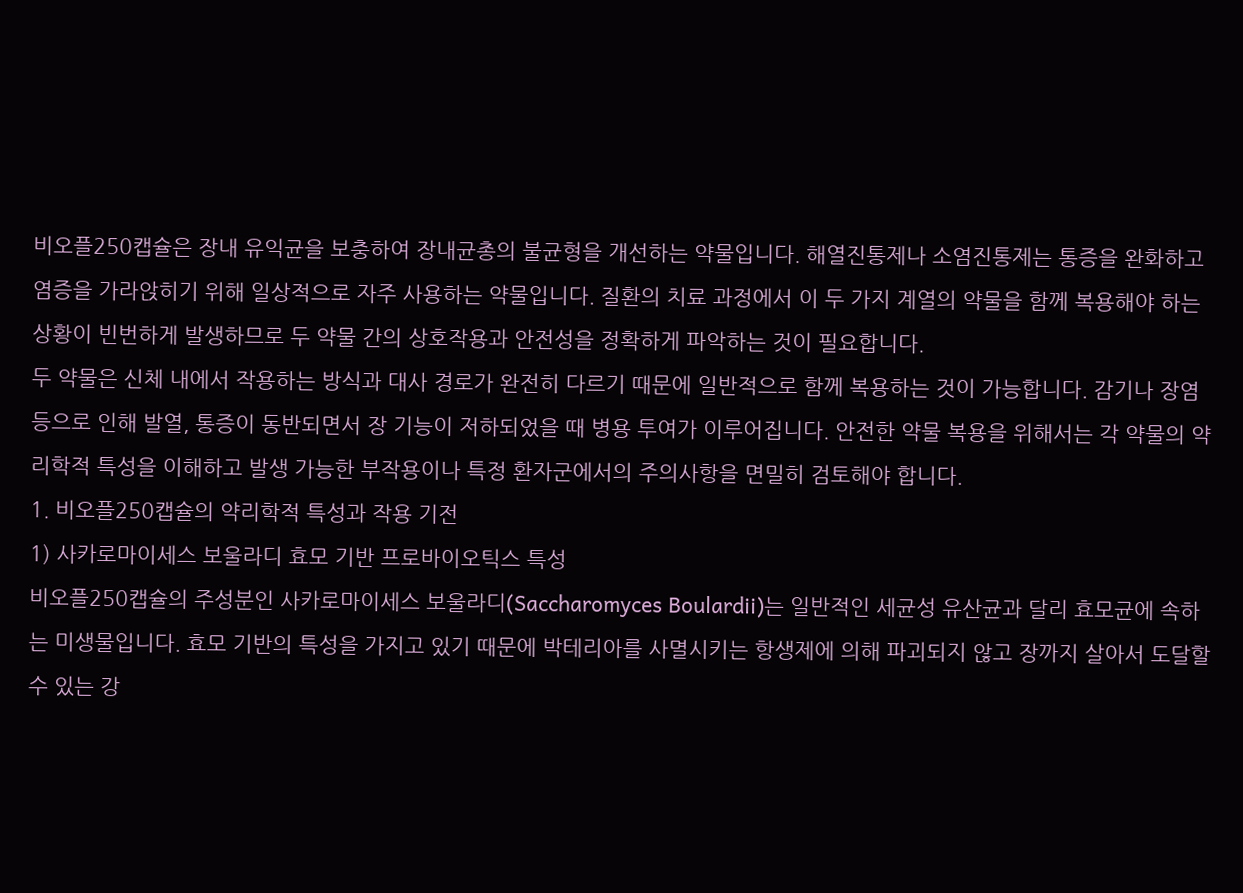비오플250캡슐은 장내 유익균을 보충하여 장내균총의 불균형을 개선하는 약물입니다. 해열진통제나 소염진통제는 통증을 완화하고 염증을 가라앉히기 위해 일상적으로 자주 사용하는 약물입니다. 질환의 치료 과정에서 이 두 가지 계열의 약물을 함께 복용해야 하는 상황이 빈번하게 발생하므로 두 약물 간의 상호작용과 안전성을 정확하게 파악하는 것이 필요합니다.
두 약물은 신체 내에서 작용하는 방식과 대사 경로가 완전히 다르기 때문에 일반적으로 함께 복용하는 것이 가능합니다. 감기나 장염 등으로 인해 발열, 통증이 동반되면서 장 기능이 저하되었을 때 병용 투여가 이루어집니다. 안전한 약물 복용을 위해서는 각 약물의 약리학적 특성을 이해하고 발생 가능한 부작용이나 특정 환자군에서의 주의사항을 면밀히 검토해야 합니다.
1. 비오플250캡슐의 약리학적 특성과 작용 기전
1) 사카로마이세스 보울라디 효모 기반 프로바이오틱스 특성
비오플250캡슐의 주성분인 사카로마이세스 보울라디(Saccharomyces Boulardii)는 일반적인 세균성 유산균과 달리 효모균에 속하는 미생물입니다. 효모 기반의 특성을 가지고 있기 때문에 박테리아를 사멸시키는 항생제에 의해 파괴되지 않고 장까지 살아서 도달할 수 있는 강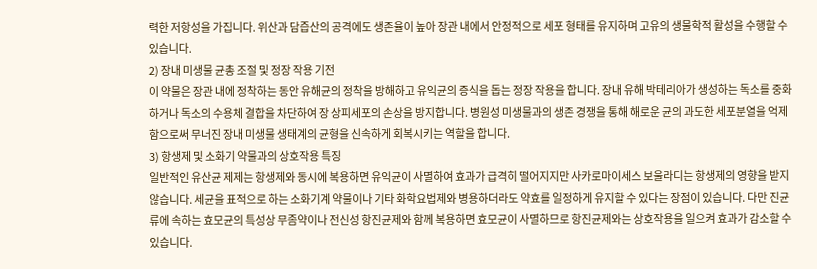력한 저항성을 가집니다. 위산과 담즙산의 공격에도 생존율이 높아 장관 내에서 안정적으로 세포 형태를 유지하며 고유의 생물학적 활성을 수행할 수 있습니다.
2) 장내 미생물 균총 조절 및 정장 작용 기전
이 약물은 장관 내에 정착하는 동안 유해균의 정착을 방해하고 유익균의 증식을 돕는 정장 작용을 합니다. 장내 유해 박테리아가 생성하는 독소를 중화하거나 독소의 수용체 결합을 차단하여 장 상피세포의 손상을 방지합니다. 병원성 미생물과의 생존 경쟁을 통해 해로운 균의 과도한 세포분열을 억제함으로써 무너진 장내 미생물 생태계의 균형을 신속하게 회복시키는 역할을 합니다.
3) 항생제 및 소화기 약물과의 상호작용 특징
일반적인 유산균 제제는 항생제와 동시에 복용하면 유익균이 사멸하여 효과가 급격히 떨어지지만 사카로마이세스 보울라디는 항생제의 영향을 받지 않습니다. 세균을 표적으로 하는 소화기계 약물이나 기타 화학요법제와 병용하더라도 약효를 일정하게 유지할 수 있다는 장점이 있습니다. 다만 진균류에 속하는 효모균의 특성상 무좀약이나 전신성 항진균제와 함께 복용하면 효모균이 사멸하므로 항진균제와는 상호작용을 일으켜 효과가 감소할 수 있습니다.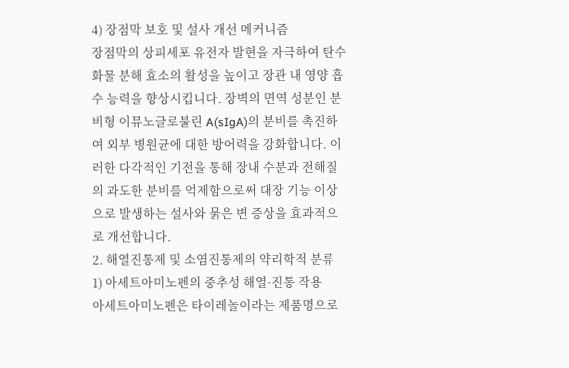4) 장점막 보호 및 설사 개선 메커니즘
장점막의 상피세포 유전자 발현을 자극하여 탄수화물 분해 효소의 활성을 높이고 장관 내 영양 흡수 능력을 향상시킵니다. 장벽의 면역 성분인 분비형 이뮤노글로불린 A(sIgA)의 분비를 촉진하여 외부 병원균에 대한 방어력을 강화합니다. 이러한 다각적인 기전을 통해 장내 수분과 전해질의 과도한 분비를 억제함으로써 대장 기능 이상으로 발생하는 설사와 묽은 변 증상을 효과적으로 개선합니다.
2. 해열진통제 및 소염진통제의 약리학적 분류
1) 아세트아미노펜의 중추성 해열·진통 작용
아세트아미노펜은 타이레놀이라는 제품명으로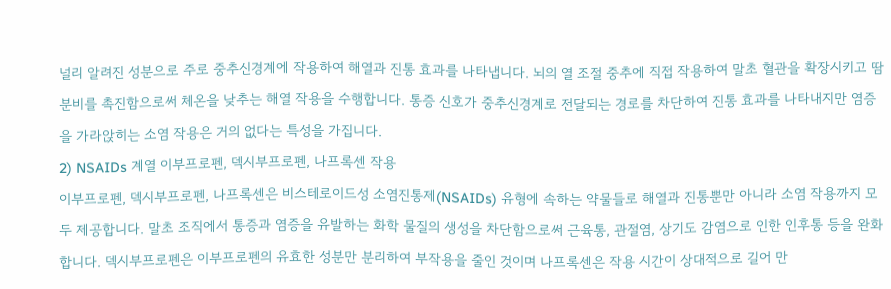널리 알려진 성분으로 주로 중추신경계에 작용하여 해열과 진통 효과를 나타냅니다. 뇌의 열 조절 중추에 직접 작용하여 말초 혈관을 확장시키고 땀 분비를 촉진함으로써 체온을 낮추는 해열 작용을 수행합니다. 통증 신호가 중추신경계로 전달되는 경로를 차단하여 진통 효과를 나타내지만 염증을 가라앉히는 소염 작용은 거의 없다는 특성을 가집니다.
2) NSAIDs 계열 이부프로펜, 덱시부프로펜, 나프록센 작용
이부프로펜, 덱시부프로펜, 나프록센은 비스테로이드성 소염진통제(NSAIDs) 유형에 속하는 약물들로 해열과 진통뿐만 아니라 소염 작용까지 모두 제공합니다. 말초 조직에서 통증과 염증을 유발하는 화학 물질의 생성을 차단함으로써 근육통, 관절염, 상기도 감염으로 인한 인후통 등을 완화합니다. 덱시부프로펜은 이부프로펜의 유효한 성분만 분리하여 부작용을 줄인 것이며 나프록센은 작용 시간이 상대적으로 길어 만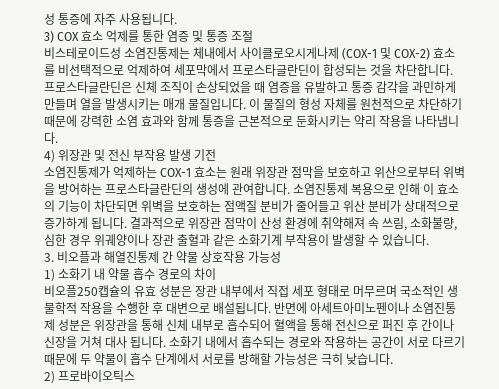성 통증에 자주 사용됩니다.
3) COX 효소 억제를 통한 염증 및 통증 조절
비스테로이드성 소염진통제는 체내에서 사이클로오시게나제 (COX-1 및 COX-2) 효소를 비선택적으로 억제하여 세포막에서 프로스타글란딘이 합성되는 것을 차단합니다. 프로스타글란딘은 신체 조직이 손상되었을 때 염증을 유발하고 통증 감각을 과민하게 만들며 열을 발생시키는 매개 물질입니다. 이 물질의 형성 자체를 원천적으로 차단하기 때문에 강력한 소염 효과와 함께 통증을 근본적으로 둔화시키는 약리 작용을 나타냅니다.
4) 위장관 및 전신 부작용 발생 기전
소염진통제가 억제하는 COX-1 효소는 원래 위장관 점막을 보호하고 위산으로부터 위벽을 방어하는 프로스타글란딘의 생성에 관여합니다. 소염진통제 복용으로 인해 이 효소의 기능이 차단되면 위벽을 보호하는 점액질 분비가 줄어들고 위산 분비가 상대적으로 증가하게 됩니다. 결과적으로 위장관 점막이 산성 환경에 취약해져 속 쓰림, 소화불량, 심한 경우 위궤양이나 장관 출혈과 같은 소화기계 부작용이 발생할 수 있습니다.
3. 비오플과 해열진통제 간 약물 상호작용 가능성
1) 소화기 내 약물 흡수 경로의 차이
비오플250캡슐의 유효 성분은 장관 내부에서 직접 세포 형태로 머무르며 국소적인 생물학적 작용을 수행한 후 대변으로 배설됩니다. 반면에 아세트아미노펜이나 소염진통제 성분은 위장관을 통해 신체 내부로 흡수되어 혈액을 통해 전신으로 퍼진 후 간이나 신장을 거쳐 대사 됩니다. 소화기 내에서 흡수되는 경로와 작용하는 공간이 서로 다르기 때문에 두 약물이 흡수 단계에서 서로를 방해할 가능성은 극히 낮습니다.
2) 프로바이오틱스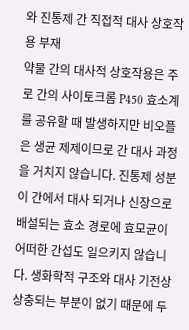와 진통제 간 직접적 대사 상호작용 부재
약물 간의 대사적 상호작용은 주로 간의 사이토크롬 P450 효소계를 공유할 때 발생하지만 비오플은 생균 제제이므로 간 대사 과정을 거치지 않습니다. 진통제 성분이 간에서 대사 되거나 신장으로 배설되는 효소 경로에 효모균이 어떠한 간섭도 일으키지 않습니다. 생화학적 구조와 대사 기전상 상충되는 부분이 없기 때문에 두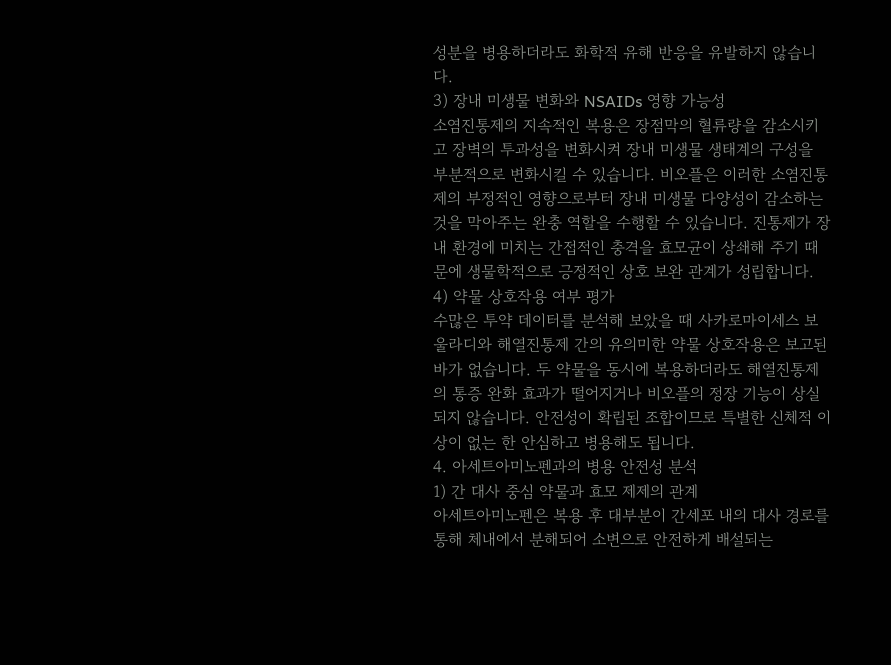성분을 병용하더라도 화학적 유해 반응을 유발하지 않습니다.
3) 장내 미생물 변화와 NSAIDs 영향 가능성
소염진통제의 지속적인 복용은 장점막의 혈류량을 감소시키고 장벽의 투과성을 변화시켜 장내 미생물 생태계의 구성을 부분적으로 변화시킬 수 있습니다. 비오플은 이러한 소염진통제의 부정적인 영향으로부터 장내 미생물 다양성이 감소하는 것을 막아주는 완충 역할을 수행할 수 있습니다. 진통제가 장내 환경에 미치는 간접적인 충격을 효모균이 상쇄해 주기 때문에 생물학적으로 긍정적인 상호 보완 관계가 성립합니다.
4) 약물 상호작용 여부 평가
수많은 투약 데이터를 분석해 보았을 때 사카로마이세스 보울라디와 해열진통제 간의 유의미한 약물 상호작용은 보고된 바가 없습니다. 두 약물을 동시에 복용하더라도 해열진통제의 통증 완화 효과가 떨어지거나 비오플의 정장 기능이 상실되지 않습니다. 안전성이 확립된 조합이므로 특별한 신체적 이상이 없는 한 안심하고 병용해도 됩니다.
4. 아세트아미노펜과의 병용 안전성 분석
1) 간 대사 중심 약물과 효모 제제의 관계
아세트아미노펜은 복용 후 대부분이 간세포 내의 대사 경로를 통해 체내에서 분해되어 소변으로 안전하게 배설되는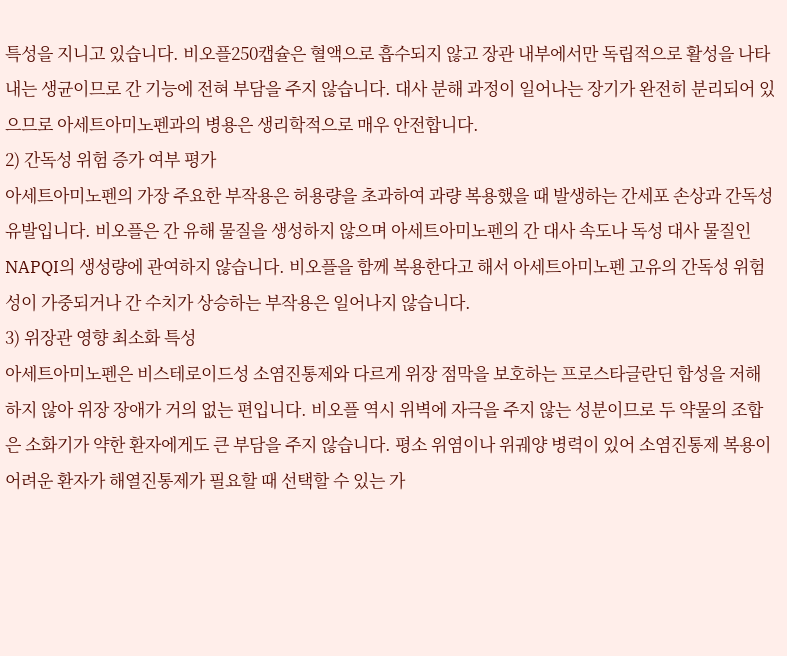특성을 지니고 있습니다. 비오플250캡슐은 혈액으로 흡수되지 않고 장관 내부에서만 독립적으로 활성을 나타내는 생균이므로 간 기능에 전혀 부담을 주지 않습니다. 대사 분해 과정이 일어나는 장기가 완전히 분리되어 있으므로 아세트아미노펜과의 병용은 생리학적으로 매우 안전합니다.
2) 간독성 위험 증가 여부 평가
아세트아미노펜의 가장 주요한 부작용은 허용량을 초과하여 과량 복용했을 때 발생하는 간세포 손상과 간독성 유발입니다. 비오플은 간 유해 물질을 생성하지 않으며 아세트아미노펜의 간 대사 속도나 독성 대사 물질인 NAPQI의 생성량에 관여하지 않습니다. 비오플을 함께 복용한다고 해서 아세트아미노펜 고유의 간독성 위험성이 가중되거나 간 수치가 상승하는 부작용은 일어나지 않습니다.
3) 위장관 영향 최소화 특성
아세트아미노펜은 비스테로이드성 소염진통제와 다르게 위장 점막을 보호하는 프로스타글란딘 합성을 저해하지 않아 위장 장애가 거의 없는 편입니다. 비오플 역시 위벽에 자극을 주지 않는 성분이므로 두 약물의 조합은 소화기가 약한 환자에게도 큰 부담을 주지 않습니다. 평소 위염이나 위궤양 병력이 있어 소염진통제 복용이 어려운 환자가 해열진통제가 필요할 때 선택할 수 있는 가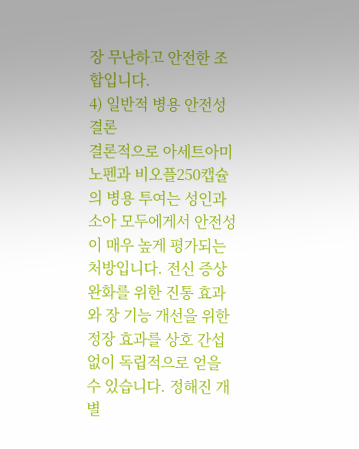장 무난하고 안전한 조합입니다.
4) 일반적 병용 안전성 결론
결론적으로 아세트아미노펜과 비오플250캡슐의 병용 투여는 성인과 소아 모두에게서 안전성이 매우 높게 평가되는 처방입니다. 전신 증상 완화를 위한 진통 효과와 장 기능 개선을 위한 정장 효과를 상호 간섭 없이 독립적으로 얻을 수 있습니다. 정해진 개별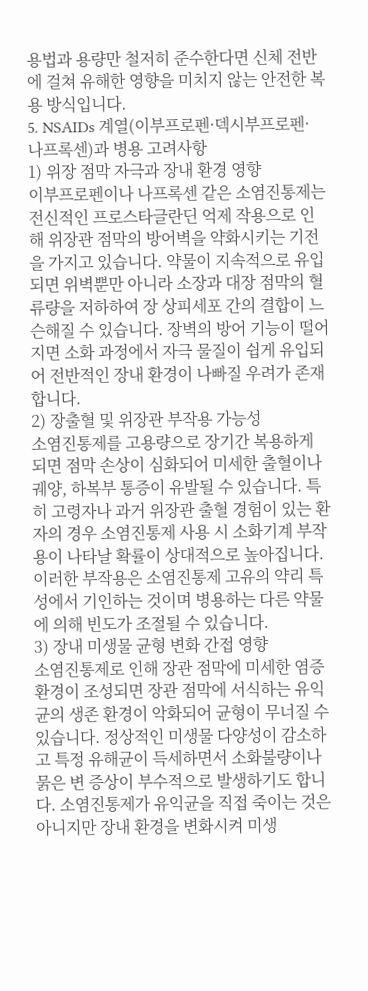용법과 용량만 철저히 준수한다면 신체 전반에 걸쳐 유해한 영향을 미치지 않는 안전한 복용 방식입니다.
5. NSAIDs 계열(이부프로펜·덱시부프로펜·나프록센)과 병용 고려사항
1) 위장 점막 자극과 장내 환경 영향
이부프로펜이나 나프록센 같은 소염진통제는 전신적인 프로스타글란딘 억제 작용으로 인해 위장관 점막의 방어벽을 약화시키는 기전을 가지고 있습니다. 약물이 지속적으로 유입되면 위벽뿐만 아니라 소장과 대장 점막의 혈류량을 저하하여 장 상피세포 간의 결합이 느슨해질 수 있습니다. 장벽의 방어 기능이 떨어지면 소화 과정에서 자극 물질이 쉽게 유입되어 전반적인 장내 환경이 나빠질 우려가 존재합니다.
2) 장출혈 및 위장관 부작용 가능성
소염진통제를 고용량으로 장기간 복용하게 되면 점막 손상이 심화되어 미세한 출혈이나 궤양, 하복부 통증이 유발될 수 있습니다. 특히 고령자나 과거 위장관 출혈 경험이 있는 환자의 경우 소염진통제 사용 시 소화기계 부작용이 나타날 확률이 상대적으로 높아집니다. 이러한 부작용은 소염진통제 고유의 약리 특성에서 기인하는 것이며 병용하는 다른 약물에 의해 빈도가 조절될 수 있습니다.
3) 장내 미생물 균형 변화 간접 영향
소염진통제로 인해 장관 점막에 미세한 염증 환경이 조성되면 장관 점막에 서식하는 유익균의 생존 환경이 악화되어 균형이 무너질 수 있습니다. 정상적인 미생물 다양성이 감소하고 특정 유해균이 득세하면서 소화불량이나 묽은 변 증상이 부수적으로 발생하기도 합니다. 소염진통제가 유익균을 직접 죽이는 것은 아니지만 장내 환경을 변화시켜 미생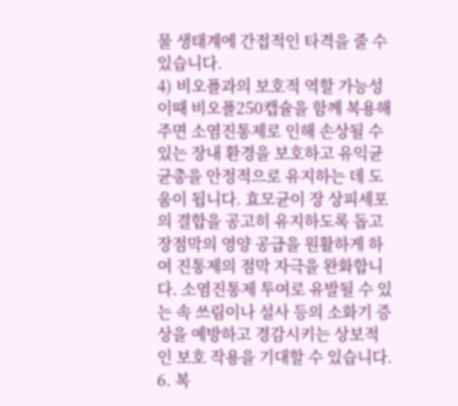물 생태계에 간접적인 타격을 줄 수 있습니다.
4) 비오플과의 보호적 역할 가능성
이때 비오플250캡슐을 함께 복용해 주면 소염진통제로 인해 손상될 수 있는 장내 환경을 보호하고 유익균 균총을 안정적으로 유지하는 데 도움이 됩니다. 효모균이 장 상피세포의 결합을 공고히 유지하도록 돕고 장점막의 영양 공급을 원활하게 하여 진통제의 점막 자극을 완화합니다. 소염진통제 투여로 유발될 수 있는 속 쓰림이나 설사 등의 소화기 증상을 예방하고 경감시키는 상보적인 보호 작용을 기대할 수 있습니다.
6. 복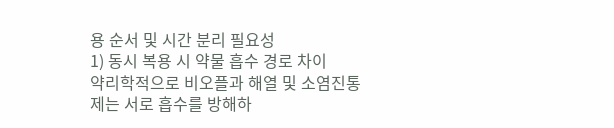용 순서 및 시간 분리 필요성
1) 동시 복용 시 약물 흡수 경로 차이
약리학적으로 비오플과 해열 및 소염진통제는 서로 흡수를 방해하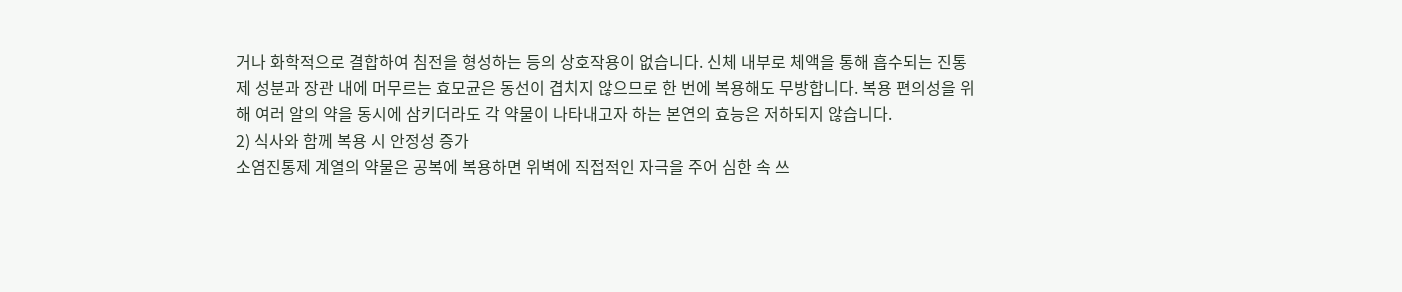거나 화학적으로 결합하여 침전을 형성하는 등의 상호작용이 없습니다. 신체 내부로 체액을 통해 흡수되는 진통제 성분과 장관 내에 머무르는 효모균은 동선이 겹치지 않으므로 한 번에 복용해도 무방합니다. 복용 편의성을 위해 여러 알의 약을 동시에 삼키더라도 각 약물이 나타내고자 하는 본연의 효능은 저하되지 않습니다.
2) 식사와 함께 복용 시 안정성 증가
소염진통제 계열의 약물은 공복에 복용하면 위벽에 직접적인 자극을 주어 심한 속 쓰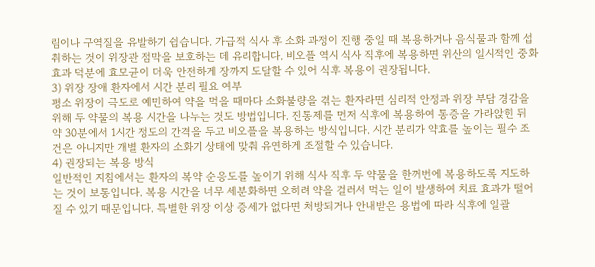림이나 구역질을 유발하기 쉽습니다. 가급적 식사 후 소화 과정이 진행 중일 때 복용하거나 음식물과 함께 섭취하는 것이 위장관 점막을 보호하는 데 유리합니다. 비오플 역시 식사 직후에 복용하면 위산의 일시적인 중화 효과 덕분에 효모균이 더욱 안전하게 장까지 도달할 수 있어 식후 복용이 권장됩니다.
3) 위장 장애 환자에서 시간 분리 필요 여부
평소 위장이 극도로 예민하여 약을 먹을 때마다 소화불량을 겪는 환자라면 심리적 안정과 위장 부담 경감을 위해 두 약물의 복용 시간을 나누는 것도 방법입니다. 진통제를 먼저 식후에 복용하여 통증을 가라앉힌 뒤 약 30분에서 1시간 정도의 간격을 두고 비오플을 복용하는 방식입니다. 시간 분리가 약효를 높이는 필수 조건은 아니지만 개별 환자의 소화기 상태에 맞춰 유연하게 조절할 수 있습니다.
4) 권장되는 복용 방식
일반적인 지침에서는 환자의 복약 순응도를 높이기 위해 식사 직후 두 약물을 한꺼번에 복용하도록 지도하는 것이 보통입니다. 복용 시간을 너무 세분화하면 오히려 약을 걸러서 먹는 일이 발생하여 치료 효과가 떨어질 수 있기 때문입니다. 특별한 위장 이상 증세가 없다면 처방되거나 안내받은 용법에 따라 식후에 일괄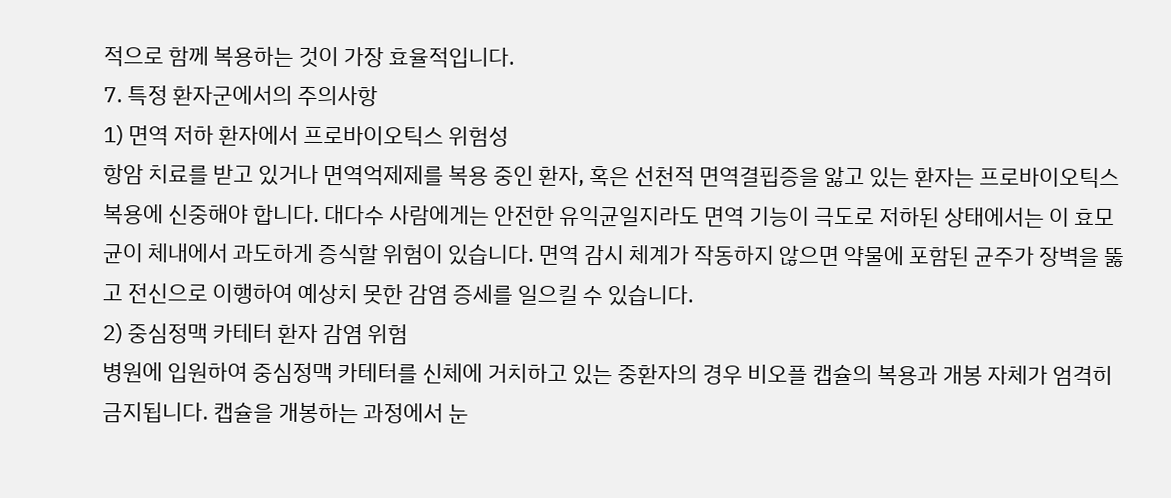적으로 함께 복용하는 것이 가장 효율적입니다.
7. 특정 환자군에서의 주의사항
1) 면역 저하 환자에서 프로바이오틱스 위험성
항암 치료를 받고 있거나 면역억제제를 복용 중인 환자, 혹은 선천적 면역결핍증을 앓고 있는 환자는 프로바이오틱스 복용에 신중해야 합니다. 대다수 사람에게는 안전한 유익균일지라도 면역 기능이 극도로 저하된 상태에서는 이 효모균이 체내에서 과도하게 증식할 위험이 있습니다. 면역 감시 체계가 작동하지 않으면 약물에 포함된 균주가 장벽을 뚫고 전신으로 이행하여 예상치 못한 감염 증세를 일으킬 수 있습니다.
2) 중심정맥 카테터 환자 감염 위험
병원에 입원하여 중심정맥 카테터를 신체에 거치하고 있는 중환자의 경우 비오플 캡슐의 복용과 개봉 자체가 엄격히 금지됩니다. 캡슐을 개봉하는 과정에서 눈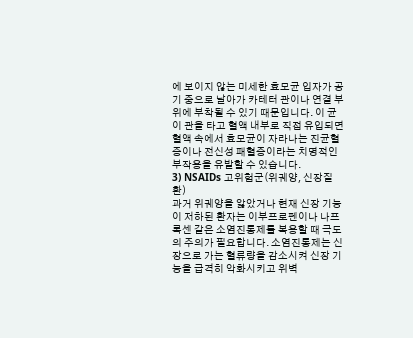에 보이지 않는 미세한 효모균 입자가 공기 중으로 날아가 카테터 관이나 연결 부위에 부착될 수 있기 때문입니다. 이 균이 관을 타고 혈액 내부로 직접 유입되면 혈액 속에서 효모균이 자라나는 진균혈증이나 전신성 패혈증이라는 치명적인 부작용을 유발할 수 있습니다.
3) NSAIDs 고위험군(위궤양, 신장질환)
과거 위궤양을 앓았거나 현재 신장 기능이 저하된 환자는 이부프로펜이나 나프록센 같은 소염진통제를 복용할 때 극도의 주의가 필요합니다. 소염진통제는 신장으로 가는 혈류량을 감소시켜 신장 기능을 급격히 악화시키고 위벽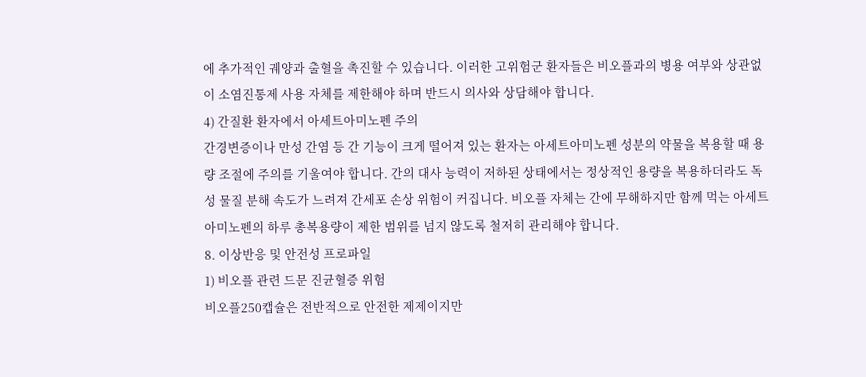에 추가적인 궤양과 출혈을 촉진할 수 있습니다. 이러한 고위험군 환자들은 비오플과의 병용 여부와 상관없이 소염진통제 사용 자체를 제한해야 하며 반드시 의사와 상담해야 합니다.
4) 간질환 환자에서 아세트아미노펜 주의
간경변증이나 만성 간염 등 간 기능이 크게 떨어져 있는 환자는 아세트아미노펜 성분의 약물을 복용할 때 용량 조절에 주의를 기울여야 합니다. 간의 대사 능력이 저하된 상태에서는 정상적인 용량을 복용하더라도 독성 물질 분해 속도가 느려져 간세포 손상 위험이 커집니다. 비오플 자체는 간에 무해하지만 함께 먹는 아세트아미노펜의 하루 총복용량이 제한 범위를 넘지 않도록 철저히 관리해야 합니다.
8. 이상반응 및 안전성 프로파일
1) 비오플 관련 드문 진균혈증 위험
비오플250캡슐은 전반적으로 안전한 제제이지만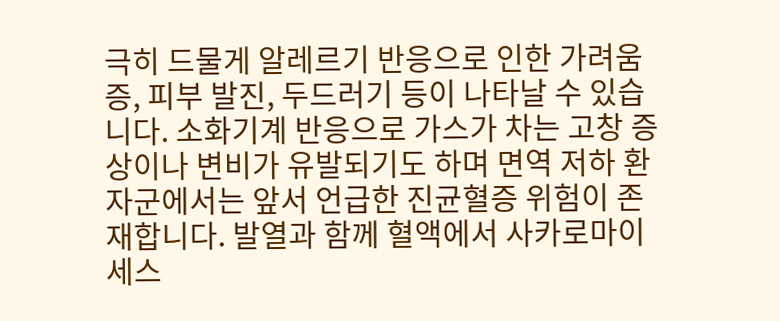극히 드물게 알레르기 반응으로 인한 가려움증, 피부 발진, 두드러기 등이 나타날 수 있습니다. 소화기계 반응으로 가스가 차는 고창 증상이나 변비가 유발되기도 하며 면역 저하 환자군에서는 앞서 언급한 진균혈증 위험이 존재합니다. 발열과 함께 혈액에서 사카로마이세스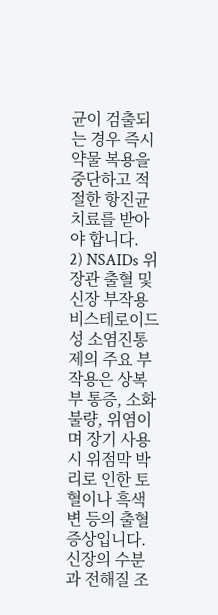균이 검출되는 경우 즉시 약물 복용을 중단하고 적절한 항진균 치료를 받아야 합니다.
2) NSAIDs 위장관 출혈 및 신장 부작용
비스테로이드성 소염진통제의 주요 부작용은 상복부 통증, 소화불량, 위염이며 장기 사용 시 위점막 박리로 인한 토혈이나 흑색 변 등의 출혈 증상입니다. 신장의 수분과 전해질 조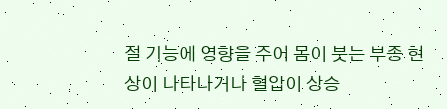절 기능에 영향을 주어 몸이 붓는 부종 현상이 나타나거나 혈압이 상승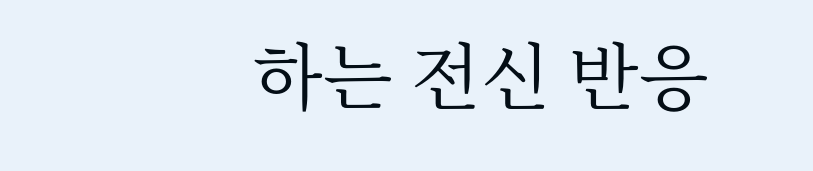하는 전신 반응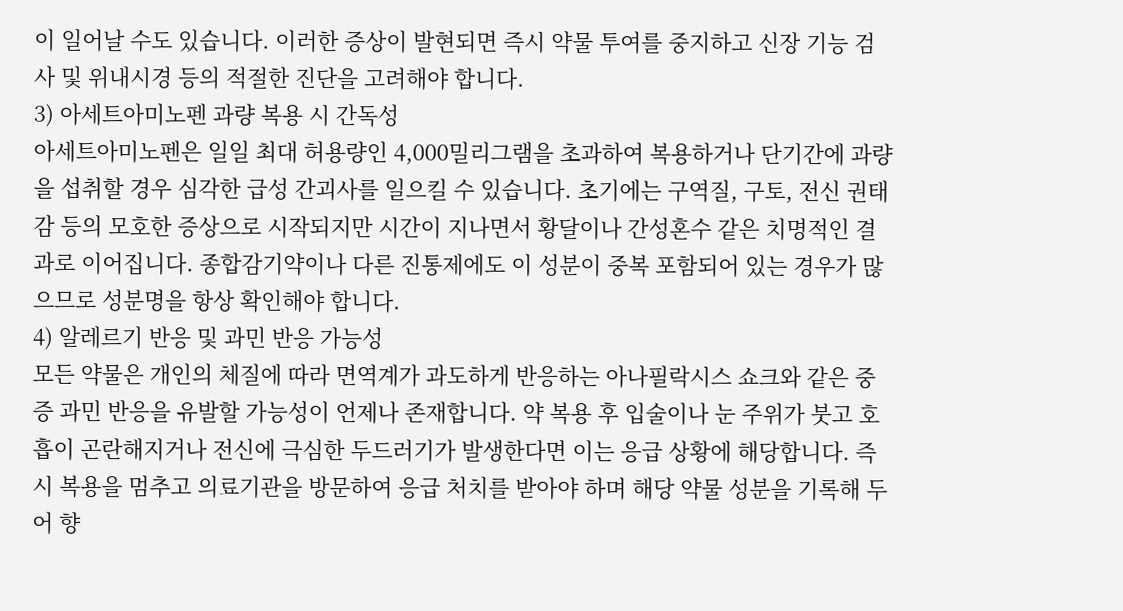이 일어날 수도 있습니다. 이러한 증상이 발현되면 즉시 약물 투여를 중지하고 신장 기능 검사 및 위내시경 등의 적절한 진단을 고려해야 합니다.
3) 아세트아미노펜 과량 복용 시 간독성
아세트아미노펜은 일일 최대 허용량인 4,000밀리그램을 초과하여 복용하거나 단기간에 과량을 섭취할 경우 심각한 급성 간괴사를 일으킬 수 있습니다. 초기에는 구역질, 구토, 전신 권태감 등의 모호한 증상으로 시작되지만 시간이 지나면서 황달이나 간성혼수 같은 치명적인 결과로 이어집니다. 종합감기약이나 다른 진통제에도 이 성분이 중복 포함되어 있는 경우가 많으므로 성분명을 항상 확인해야 합니다.
4) 알레르기 반응 및 과민 반응 가능성
모든 약물은 개인의 체질에 따라 면역계가 과도하게 반응하는 아나필락시스 쇼크와 같은 중증 과민 반응을 유발할 가능성이 언제나 존재합니다. 약 복용 후 입술이나 눈 주위가 붓고 호흡이 곤란해지거나 전신에 극심한 두드러기가 발생한다면 이는 응급 상황에 해당합니다. 즉시 복용을 멈추고 의료기관을 방문하여 응급 처치를 받아야 하며 해당 약물 성분을 기록해 두어 향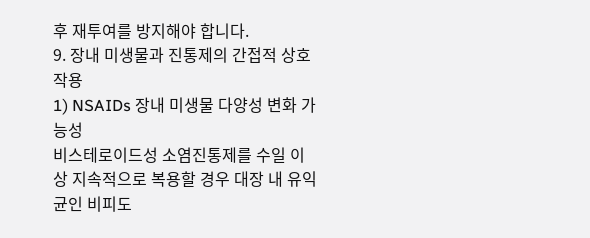후 재투여를 방지해야 합니다.
9. 장내 미생물과 진통제의 간접적 상호작용
1) NSAIDs 장내 미생물 다양성 변화 가능성
비스테로이드성 소염진통제를 수일 이상 지속적으로 복용할 경우 대장 내 유익균인 비피도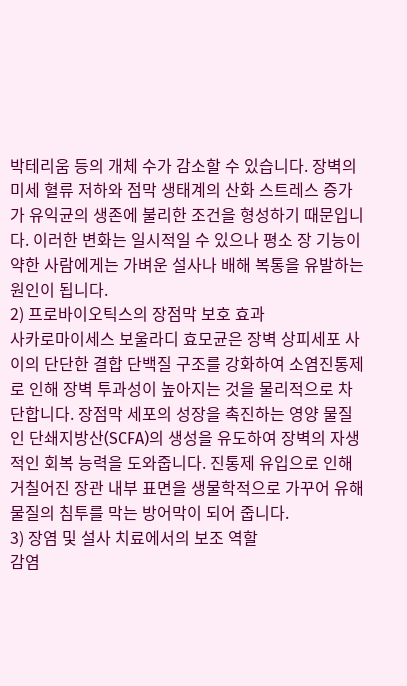박테리움 등의 개체 수가 감소할 수 있습니다. 장벽의 미세 혈류 저하와 점막 생태계의 산화 스트레스 증가가 유익균의 생존에 불리한 조건을 형성하기 때문입니다. 이러한 변화는 일시적일 수 있으나 평소 장 기능이 약한 사람에게는 가벼운 설사나 배해 복통을 유발하는 원인이 됩니다.
2) 프로바이오틱스의 장점막 보호 효과
사카로마이세스 보울라디 효모균은 장벽 상피세포 사이의 단단한 결합 단백질 구조를 강화하여 소염진통제로 인해 장벽 투과성이 높아지는 것을 물리적으로 차단합니다. 장점막 세포의 성장을 촉진하는 영양 물질인 단쇄지방산(SCFA)의 생성을 유도하여 장벽의 자생적인 회복 능력을 도와줍니다. 진통제 유입으로 인해 거칠어진 장관 내부 표면을 생물학적으로 가꾸어 유해 물질의 침투를 막는 방어막이 되어 줍니다.
3) 장염 및 설사 치료에서의 보조 역할
감염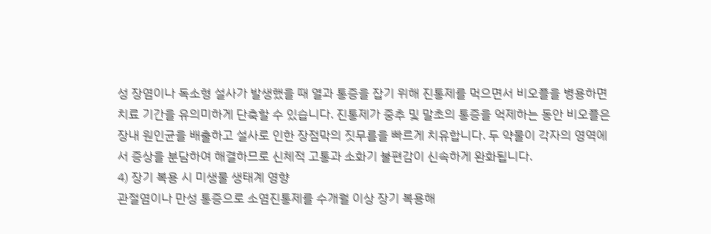성 장염이나 독소형 설사가 발생했을 때 열과 통증을 잡기 위해 진통제를 먹으면서 비오플을 병용하면 치료 기간을 유의미하게 단축할 수 있습니다. 진통제가 중추 및 말초의 통증을 억제하는 동안 비오플은 장내 원인균을 배출하고 설사로 인한 장점막의 짓무름을 빠르게 치유합니다. 두 약물이 각자의 영역에서 증상을 분담하여 해결하므로 신체적 고통과 소화기 불편감이 신속하게 완화됩니다.
4) 장기 복용 시 미생물 생태계 영향
관절염이나 만성 통증으로 소염진통제를 수개월 이상 장기 복용해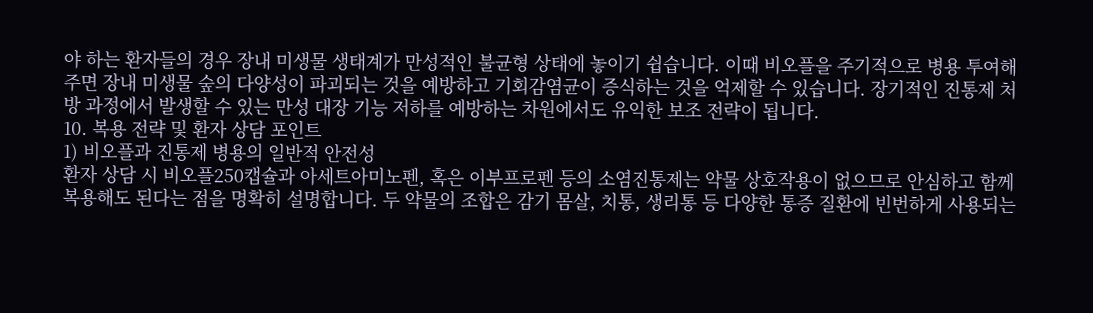야 하는 환자들의 경우 장내 미생물 생태계가 만성적인 불균형 상태에 놓이기 쉽습니다. 이때 비오플을 주기적으로 병용 투여해 주면 장내 미생물 숲의 다양성이 파괴되는 것을 예방하고 기회감염균이 증식하는 것을 억제할 수 있습니다. 장기적인 진통제 처방 과정에서 발생할 수 있는 만성 대장 기능 저하를 예방하는 차원에서도 유익한 보조 전략이 됩니다.
10. 복용 전략 및 환자 상담 포인트
1) 비오플과 진통제 병용의 일반적 안전성
환자 상담 시 비오플250캡슐과 아세트아미노펜, 혹은 이부프로펜 등의 소염진통제는 약물 상호작용이 없으므로 안심하고 함께 복용해도 된다는 점을 명확히 설명합니다. 두 약물의 조합은 감기 몸살, 치통, 생리통 등 다양한 통증 질환에 빈번하게 사용되는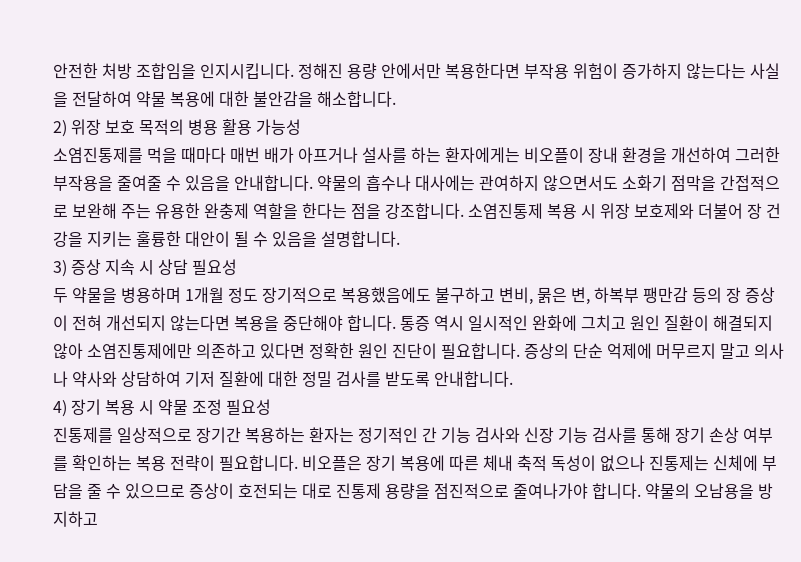안전한 처방 조합임을 인지시킵니다. 정해진 용량 안에서만 복용한다면 부작용 위험이 증가하지 않는다는 사실을 전달하여 약물 복용에 대한 불안감을 해소합니다.
2) 위장 보호 목적의 병용 활용 가능성
소염진통제를 먹을 때마다 매번 배가 아프거나 설사를 하는 환자에게는 비오플이 장내 환경을 개선하여 그러한 부작용을 줄여줄 수 있음을 안내합니다. 약물의 흡수나 대사에는 관여하지 않으면서도 소화기 점막을 간접적으로 보완해 주는 유용한 완충제 역할을 한다는 점을 강조합니다. 소염진통제 복용 시 위장 보호제와 더불어 장 건강을 지키는 훌륭한 대안이 될 수 있음을 설명합니다.
3) 증상 지속 시 상담 필요성
두 약물을 병용하며 1개월 정도 장기적으로 복용했음에도 불구하고 변비, 묽은 변, 하복부 팽만감 등의 장 증상이 전혀 개선되지 않는다면 복용을 중단해야 합니다. 통증 역시 일시적인 완화에 그치고 원인 질환이 해결되지 않아 소염진통제에만 의존하고 있다면 정확한 원인 진단이 필요합니다. 증상의 단순 억제에 머무르지 말고 의사나 약사와 상담하여 기저 질환에 대한 정밀 검사를 받도록 안내합니다.
4) 장기 복용 시 약물 조정 필요성
진통제를 일상적으로 장기간 복용하는 환자는 정기적인 간 기능 검사와 신장 기능 검사를 통해 장기 손상 여부를 확인하는 복용 전략이 필요합니다. 비오플은 장기 복용에 따른 체내 축적 독성이 없으나 진통제는 신체에 부담을 줄 수 있으므로 증상이 호전되는 대로 진통제 용량을 점진적으로 줄여나가야 합니다. 약물의 오남용을 방지하고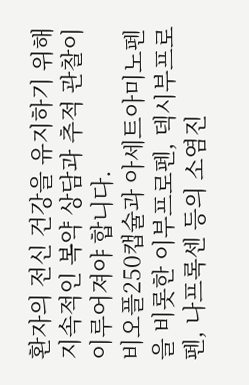환자의 전신 건강을 유지하기 위해 지속적인 복약 상담과 추적 관찰이 이루어져야 합니다.
비오플250캡슐과 아세트아미노펜을 비롯한 이부프로펜, 덱시부프로펜, 나프록센 등의 소염진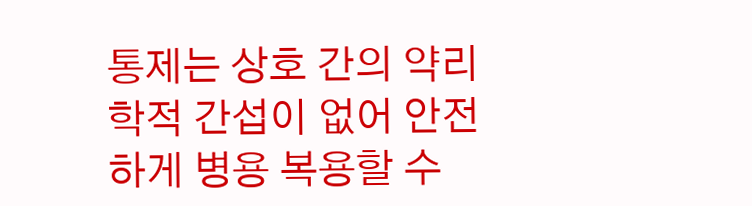통제는 상호 간의 약리학적 간섭이 없어 안전하게 병용 복용할 수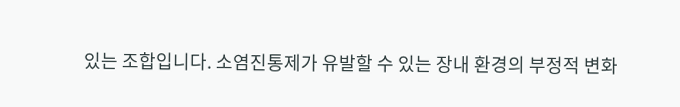있는 조합입니다. 소염진통제가 유발할 수 있는 장내 환경의 부정적 변화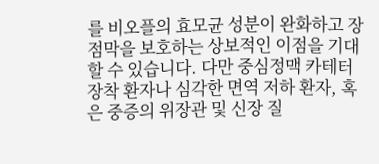를 비오플의 효모균 성분이 완화하고 장점막을 보호하는 상보적인 이점을 기대할 수 있습니다. 다만 중심정맥 카테터 장착 환자나 심각한 면역 저하 환자, 혹은 중증의 위장관 및 신장 질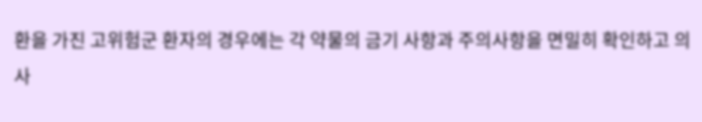환을 가진 고위험군 환자의 경우에는 각 약물의 금기 사항과 주의사항을 면밀히 확인하고 의사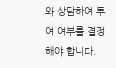와 상담하여 투여 여부를 결정해야 합니다.